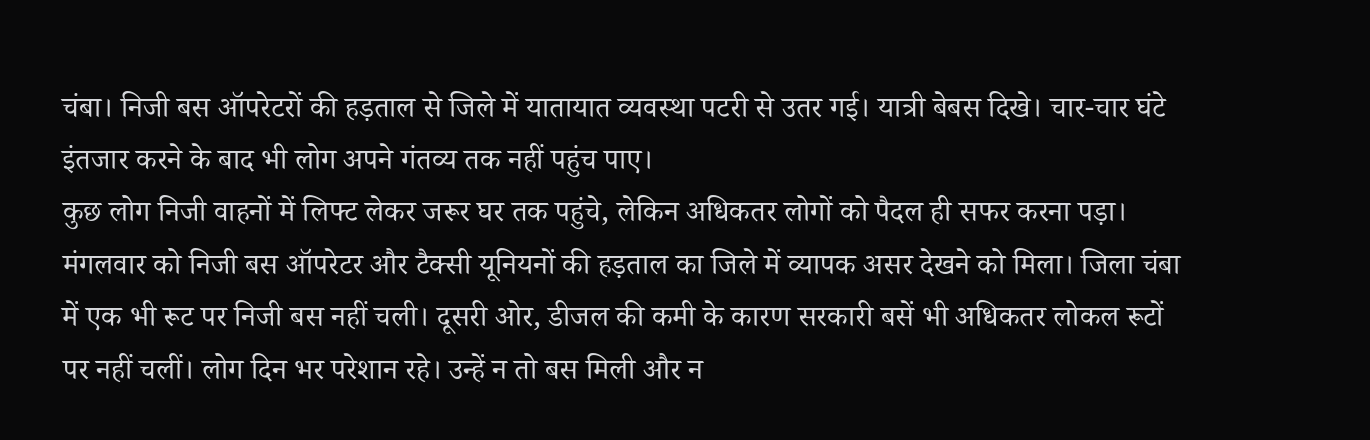चंबा। निजी बस ऑपरेटरों की हड़ताल से जिले में यातायात व्यवस्था पटरी से उतर गई। यात्री बेबस दिखे। चार-चार घंटे इंतजार करने के बाद भी लोग अपने गंतव्य तक नहीं पहुंच पाए।
कुछ लोग निजी वाहनों में लिफ्ट लेकर जरूर घर तक पहुंचे, लेकिन अधिकतर लोगों को पैदल ही सफर करना पड़ा। मंगलवार को निजी बस ऑपरेटर और टैक्सी यूनियनों की हड़ताल का जिले में व्यापक असर देखने को मिला। जिला चंबा में एक भी रूट पर निजी बस नहीं चली। दूसरी ओर, डीजल की कमी के कारण सरकारी बसें भी अधिकतर लोकल रूटों पर नहीं चलीं। लोग दिन भर परेशान रहे। उन्हें न तो बस मिली और न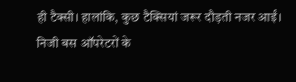ही टैक्सी। हालांकि, कुछ टैक्सियां जरूर दौड़ती नजर आईं।
निजी बस ऑपरेटरों के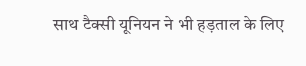साथ टैक्सी यूनियन ने भी हड़ताल के लिए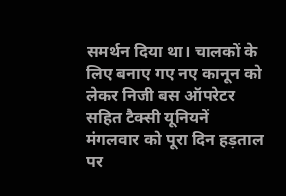समर्थन दिया था। चालकों के लिए बनाए गए नए कानून को लेकर निजी बस ऑपरेटर सहित टैक्सी यूनियनें मंगलवार को पूरा दिन हड़ताल पर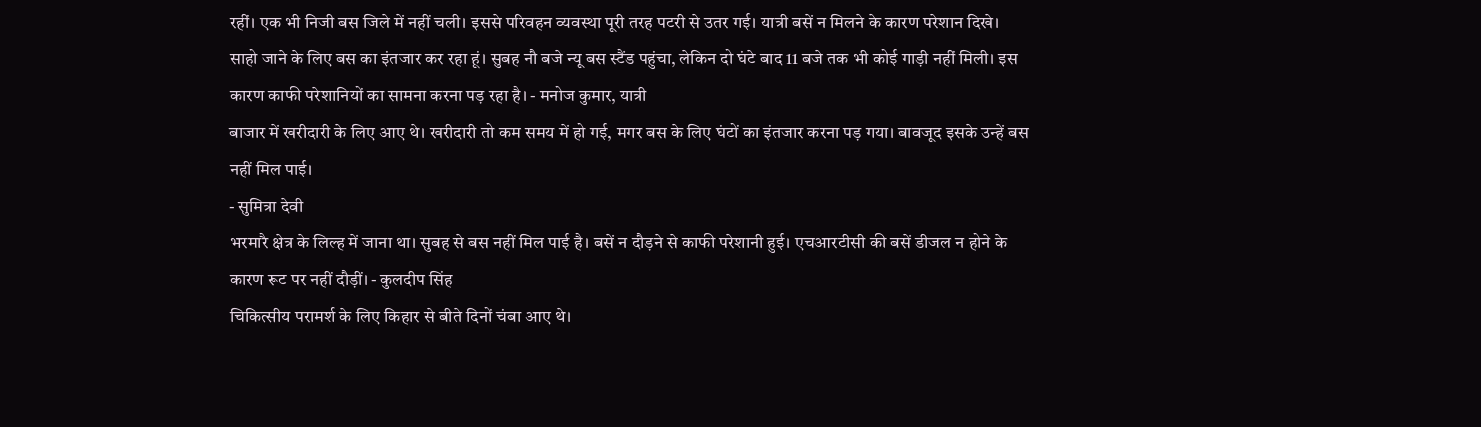रहीं। एक भी निजी बस जिले में नहीं चली। इससे परिवहन व्यवस्था पूरी तरह पटरी से उतर गई। यात्री बसें न मिलने के कारण परेशान दिखे।
साहो जाने के लिए बस का इंतजार कर रहा हूं। सुबह नौ बजे न्यू बस स्टैंड पहुंचा, लेकिन दो घंटे बाद 11 बजे तक भी कोई गाड़ी नहीं मिली। इस कारण काफी परेशानियों का सामना करना पड़ रहा है। - मनोज कुमार, यात्री
बाजार में खरीदारी के लिए आए थे। खरीदारी तो कम समय में हो गई, मगर बस के लिए घंटों का इंतजार करना पड़ गया। बावजूद इसके उन्हें बस नहीं मिल पाई।
- सुमित्रा देवी
भरमारै क्षेत्र के लिल्ह में जाना था। सुबह से बस नहीं मिल पाई है। बसें न दौड़ने से काफी परेशानी हुई। एचआरटीसी की बसें डीजल न होने के कारण रूट पर नहीं दौड़ीं। - कुलदीप सिंह
चिकित्सीय परामर्श के लिए किहार से बीते दिनों चंबा आए थे।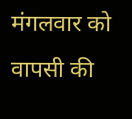मंगलवार को वापसी की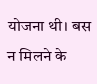योजना थी। बस न मिलने के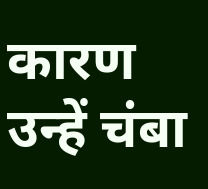कारण उन्हें चंबा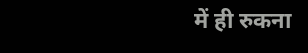में ही रुकना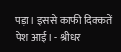पड़ा। इससे काफी दिक्कतें पेश आई। - श्रीधर